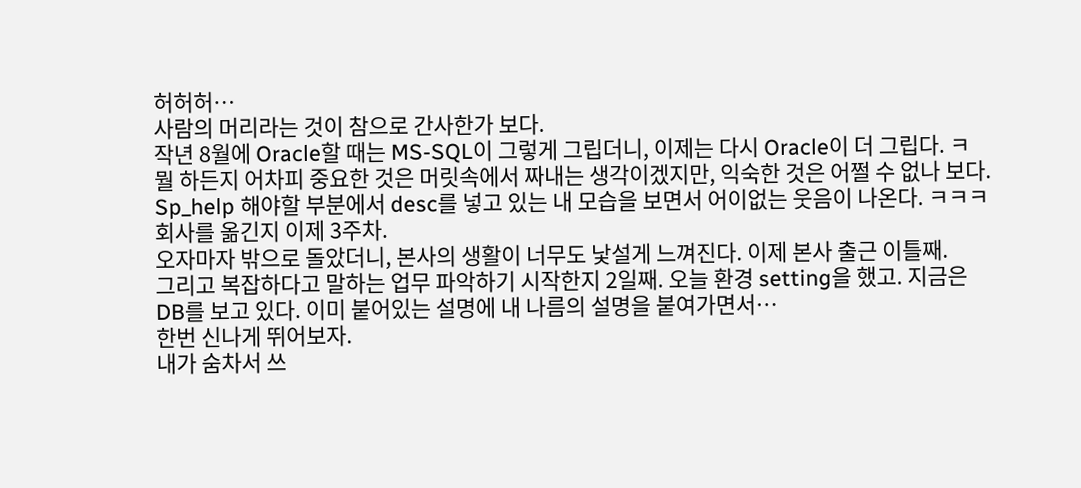허허허…
사람의 머리라는 것이 참으로 간사한가 보다.
작년 8월에 Oracle할 때는 MS-SQL이 그렇게 그립더니, 이제는 다시 Oracle이 더 그립다. ㅋ
뭘 하든지 어차피 중요한 것은 머릿속에서 짜내는 생각이겠지만, 익숙한 것은 어쩔 수 없나 보다.
Sp_help 해야할 부분에서 desc를 넣고 있는 내 모습을 보면서 어이없는 웃음이 나온다. ㅋㅋㅋ
회사를 옮긴지 이제 3주차.
오자마자 밖으로 돌았더니, 본사의 생활이 너무도 낯설게 느껴진다. 이제 본사 출근 이틀째.
그리고 복잡하다고 말하는 업무 파악하기 시작한지 2일째. 오늘 환경 setting을 했고. 지금은 DB를 보고 있다. 이미 붙어있는 설명에 내 나름의 설명을 붙여가면서…
한번 신나게 뛰어보자.
내가 숨차서 쓰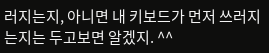러지는지, 아니면 내 키보드가 먼저 쓰러지는지는 두고보면 알겠지. ^^